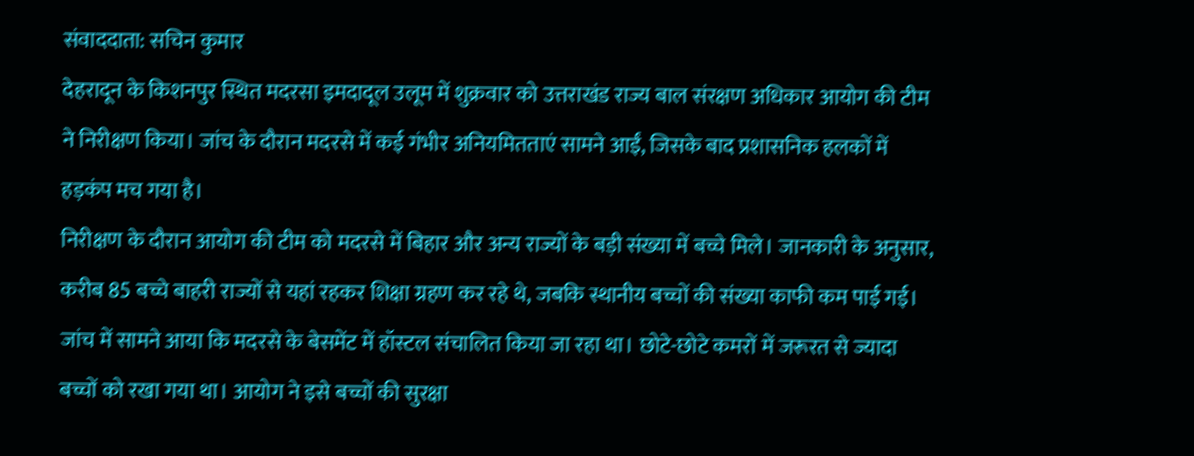संवाददाता: सचिन कुमार
देहरादून के किशनपुर स्थित मदरसा इमदादूल उलूम में शुक्रवार को उत्तराखंड राज्य बाल संरक्षण अधिकार आयोग की टीम ने निरीक्षण किया। जांच के दौरान मदरसे में कई गंभीर अनियमितताएं सामने आईं, जिसके बाद प्रशासनिक हलकों में हड़कंप मच गया है।
निरीक्षण के दौरान आयोग की टीम को मदरसे में बिहार और अन्य राज्यों के बड़ी संख्या में बच्चे मिले। जानकारी के अनुसार, करीब 85 बच्चे बाहरी राज्यों से यहां रहकर शिक्षा ग्रहण कर रहे थे, जबकि स्थानीय बच्चों की संख्या काफी कम पाई गई।
जांच में सामने आया कि मदरसे के बेसमेंट में हॉस्टल संचालित किया जा रहा था। छोटे-छोटे कमरों में जरूरत से ज्यादा बच्चों को रखा गया था। आयोग ने इसे बच्चों की सुरक्षा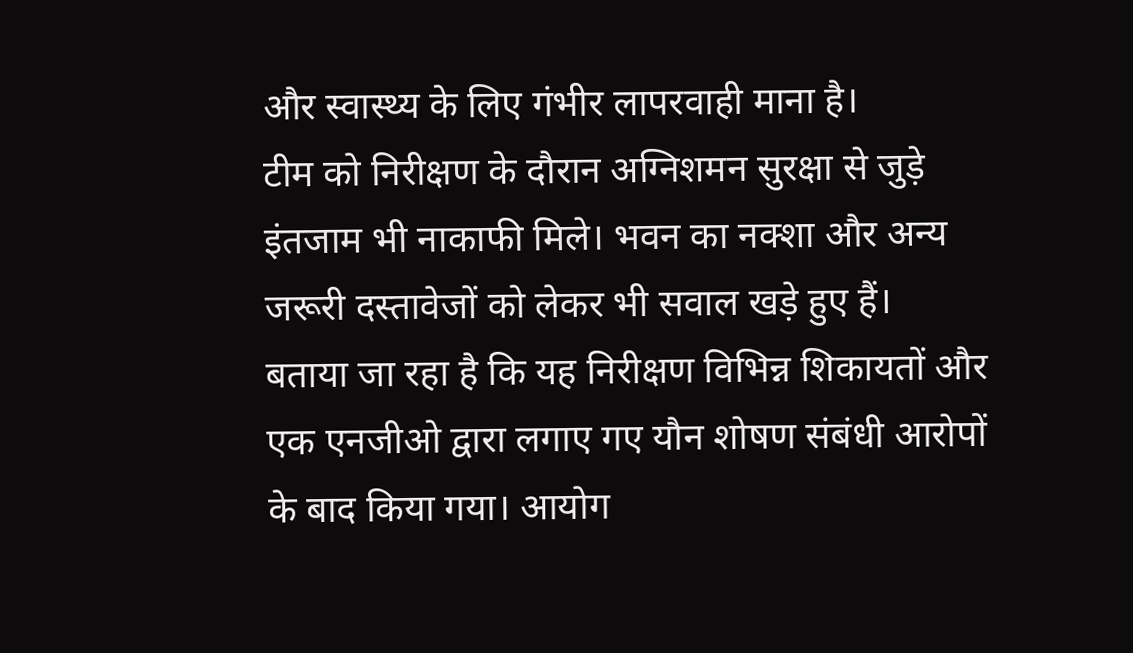और स्वास्थ्य के लिए गंभीर लापरवाही माना है।
टीम को निरीक्षण के दौरान अग्निशमन सुरक्षा से जुड़े इंतजाम भी नाकाफी मिले। भवन का नक्शा और अन्य जरूरी दस्तावेजों को लेकर भी सवाल खड़े हुए हैं।
बताया जा रहा है कि यह निरीक्षण विभिन्न शिकायतों और एक एनजीओ द्वारा लगाए गए यौन शोषण संबंधी आरोपों के बाद किया गया। आयोग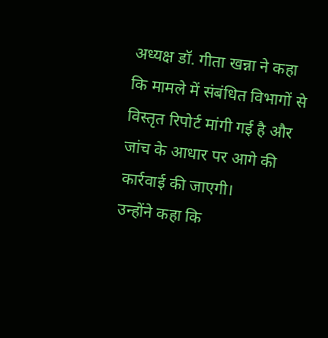अध्यक्ष डॉ. गीता खन्ना ने कहा कि मामले में संबंधित विभागों से विस्तृत रिपोर्ट मांगी गई है और जांच के आधार पर आगे की कार्रवाई की जाएगी।
उन्होंने कहा कि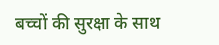बच्चों की सुरक्षा के साथ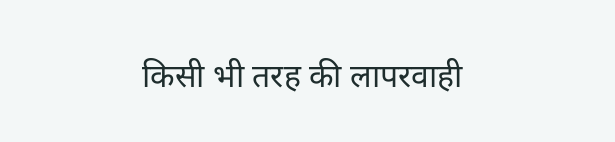किसी भी तरह की लापरवाही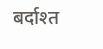बर्दाश्त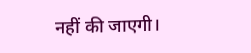नहीं की जाएगी।